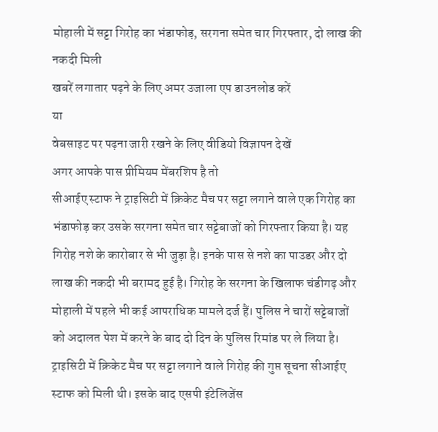मोहाली में सट्टा गिरोह का भंडाफोड़, सरगना समेत चार गिरफ्तार, दो लाख की नकदी मिली
खबरें लगातार पढ़ने के लिए अमर उजाला एप डाउनलोड करें
या
वेबसाइट पर पढ़ना जारी रखने के लिए वीडियो विज्ञापन देखें
अगर आपके पास प्रीमियम मेंबरशिप है तो
सीआईए स्टाफ ने ट्राइसिटी में क्रिकेट मैच पर सट्टा लगाने वाले एक गिरोह का भंडाफोड़ कर उसके सरगना समेत चार सट्टेबाजों को गिरफ्तार किया है। यह गिरोह नशे के कारोबार से भी जुड़ा है। इनके पास से नशे का पाउडर और दो लाख की नकदी भी बरामद हुई है। गिरोह के सरगना के खिलाफ चंडीगढ़ और मोहाली में पहले भी कई आपराधिक मामले दर्ज हैं। पुलिस ने चारों सट्टेबाजों को अदालत पेश में करने के बाद दो दिन के पुलिस रिमांड पर ले लिया है।
ट्राइसिटी में क्रिकेट मैच पर सट्टा लगाने वाले गिरोह की गुप्त सूचना सीआईए स्टाफ को मिली थी। इसके बाद एसपी इंटेलिजेंस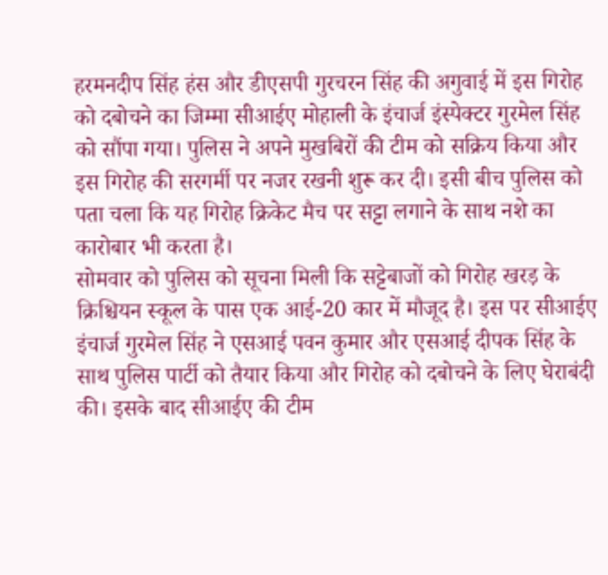हरमनदीप सिंह हंस और डीएसपी गुरचरन सिंह की अगुवाई में इस गिरोह को दबोचने का जिम्मा सीआईए मोहाली के इंचार्ज इंस्पेक्टर गुरमेल सिंह को सौंपा गया। पुलिस ने अपने मुखबिरों की टीम को सक्रिय किया और इस गिरोह की सरगर्मी पर नजर रखनी शुरू कर दी। इसी बीच पुलिस को पता चला कि यह गिरोह क्रिकेट मैच पर सट्टा लगाने के साथ नशे का कारोबार भी करता है।
सोमवार को पुलिस को सूचना मिली कि सट्टेबाजों को गिरोह खरड़ के क्रिश्चियन स्कूल के पास एक आई-20 कार में मौजूद है। इस पर सीआईए इंचार्ज गुरमेल सिंह ने एसआई पवन कुमार और एसआई दीपक सिंह के साथ पुलिस पार्टी को तैयार किया और गिरोह को दबोचने के लिए घेराबंदी की। इसके बाद सीआईए की टीम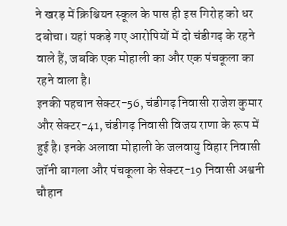ने खरड़ में क्रिश्चियन स्कूल के पास ही इस गिरोह को धर दबोचा। यहां पकड़े गए आरोपियों में दो चंडीगढ़ के रहने वाले हैं, जबकि एक मोहाली का और एक पंचकूला का रहने वाला है।
इनकी पहचान सेक्टर-56, चंडीगढ़ निवासी राजेश कुमार और सेक्टर-41, चंडीगढ़ निवासी विजय राणा के रूप में हुई है। इनके अलावा मोहाली के जलवायु विहार निवासी जॉनी बागला और पंचकूला के सेक्टर-19 निवासी अश्वनी चौहान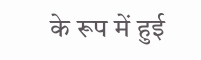के रूप में हुई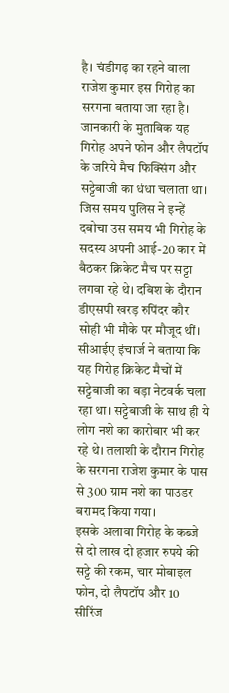है। चंडीगढ़ का रहने वाला राजेश कुमार इस गिरोह का सरगना बताया जा रहा है।
जानकारी के मुताबिक यह गिरोह अपने फोन और लैपटॉप के जरिये मैच फिक्सिंग और सट्टेबाजी का धंधा चलाता था। जिस समय पुलिस ने इन्हें दबोचा उस समय भी गिरोह के सदस्य अपनी आई-20 कार में बैठकर क्रिकेट मैच पर सट्टा लगवा रहे थे। दबिश के दौरान डीएसपी खरड़ रुपिंदर कौर सोही भी मौके पर मौजूद थीं। सीआईए इंचार्ज ने बताया कि यह गिरोह क्रिकेट मैचों में सट्टेबाजी का बड़ा नेटवर्क चला रहा था। सट्टेबाजी के साथ ही ये लोग नशे का कारोबार भी कर रहे थे। तलाशी के दौरान गिरोह के सरगना राजेश कुमार के पास से 300 ग्राम नशे का पाउडर बरामद किया गया।
इसके अलावा गिरोह के कब्जे से दो लाख दो हजार रुपये की सट्टे की रकम, चार मोबाइल फोन, दो लैपटॉप और 10 सीरिंज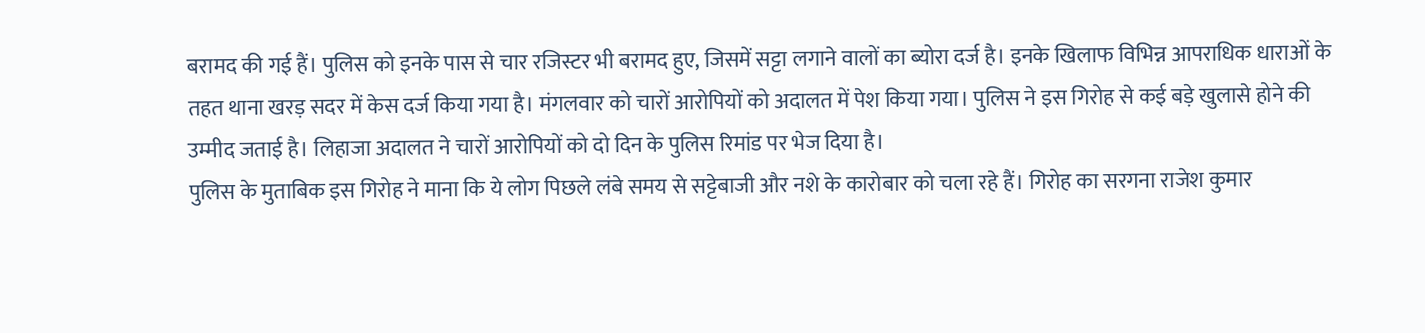बरामद की गई हैं। पुलिस को इनके पास से चार रजिस्टर भी बरामद हुए, जिसमें सट्टा लगाने वालों का ब्योरा दर्ज है। इनके खिलाफ विभिन्न आपराधिक धाराओं के तहत थाना खरड़ सदर में केस दर्ज किया गया है। मंगलवार को चारों आरोपियों को अदालत में पेश किया गया। पुलिस ने इस गिरोह से कई बड़े खुलासे होने की उम्मीद जताई है। लिहाजा अदालत ने चारों आरोपियों को दो दिन के पुलिस रिमांड पर भेज दिया है।
पुलिस के मुताबिक इस गिरोह ने माना कि ये लोग पिछले लंबे समय से सट्टेबाजी और नशे के कारोबार को चला रहे हैं। गिरोह का सरगना राजेश कुमार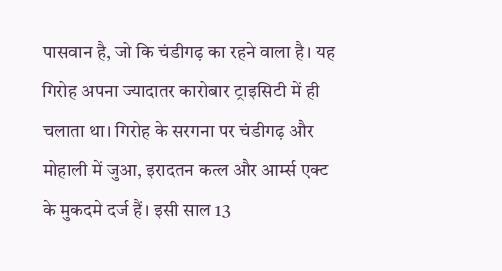पासवान है, जो कि चंडीगढ़ का रहने वाला है। यह गिरोह अपना ज्यादातर कारोबार ट्राइसिटी में ही चलाता था। गिरोह के सरगना पर चंडीगढ़ और मोहाली में जुआ, इरादतन कत्ल और आर्म्स एक्ट के मुकदमे दर्ज हैं। इसी साल 13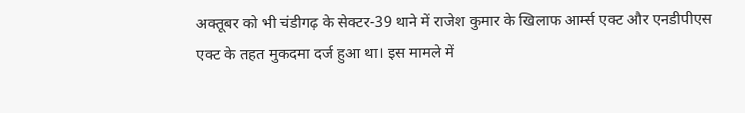अक्तूबर को भी चंडीगढ़ के सेक्टर-39 थाने में राजेश कुमार के खिलाफ आर्म्स एक्ट और एनडीपीएस एक्ट के तहत मुकदमा दर्ज हुआ था। इस मामले में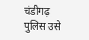चंडीगढ़ पुलिस उसे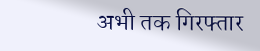अभी तक गिरफ्तार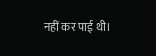नहीं कर पाई थी।